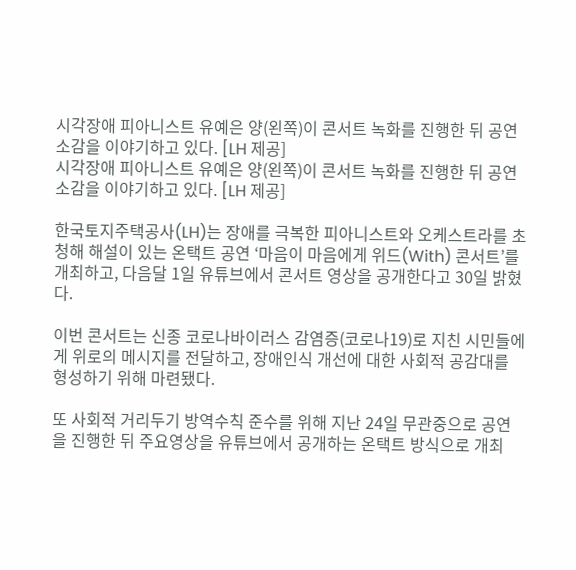시각장애 피아니스트 유예은 양(왼쪽)이 콘서트 녹화를 진행한 뒤 공연 소감을 이야기하고 있다. [LH 제공]
시각장애 피아니스트 유예은 양(왼쪽)이 콘서트 녹화를 진행한 뒤 공연 소감을 이야기하고 있다. [LH 제공]

한국토지주택공사(LH)는 장애를 극복한 피아니스트와 오케스트라를 초청해 해설이 있는 온택트 공연 ‘마음이 마음에게 위드(With) 콘서트’를 개최하고, 다음달 1일 유튜브에서 콘서트 영상을 공개한다고 30일 밝혔다.

이번 콘서트는 신종 코로나바이러스 감염증(코로나19)로 지친 시민들에게 위로의 메시지를 전달하고, 장애인식 개선에 대한 사회적 공감대를 형성하기 위해 마련됐다.

또 사회적 거리두기 방역수칙 준수를 위해 지난 24일 무관중으로 공연을 진행한 뒤 주요영상을 유튜브에서 공개하는 온택트 방식으로 개최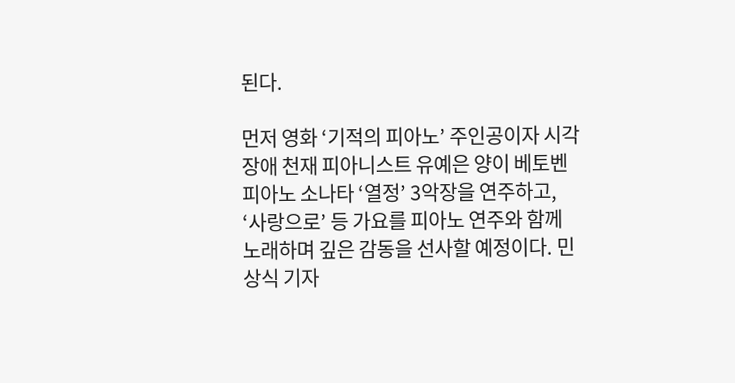된다.

먼저 영화 ‘기적의 피아노’ 주인공이자 시각장애 천재 피아니스트 유예은 양이 베토벤 피아노 소나타 ‘열정’ 3악장을 연주하고, ‘사랑으로’ 등 가요를 피아노 연주와 함께 노래하며 깊은 감동을 선사할 예정이다. 민상식 기자